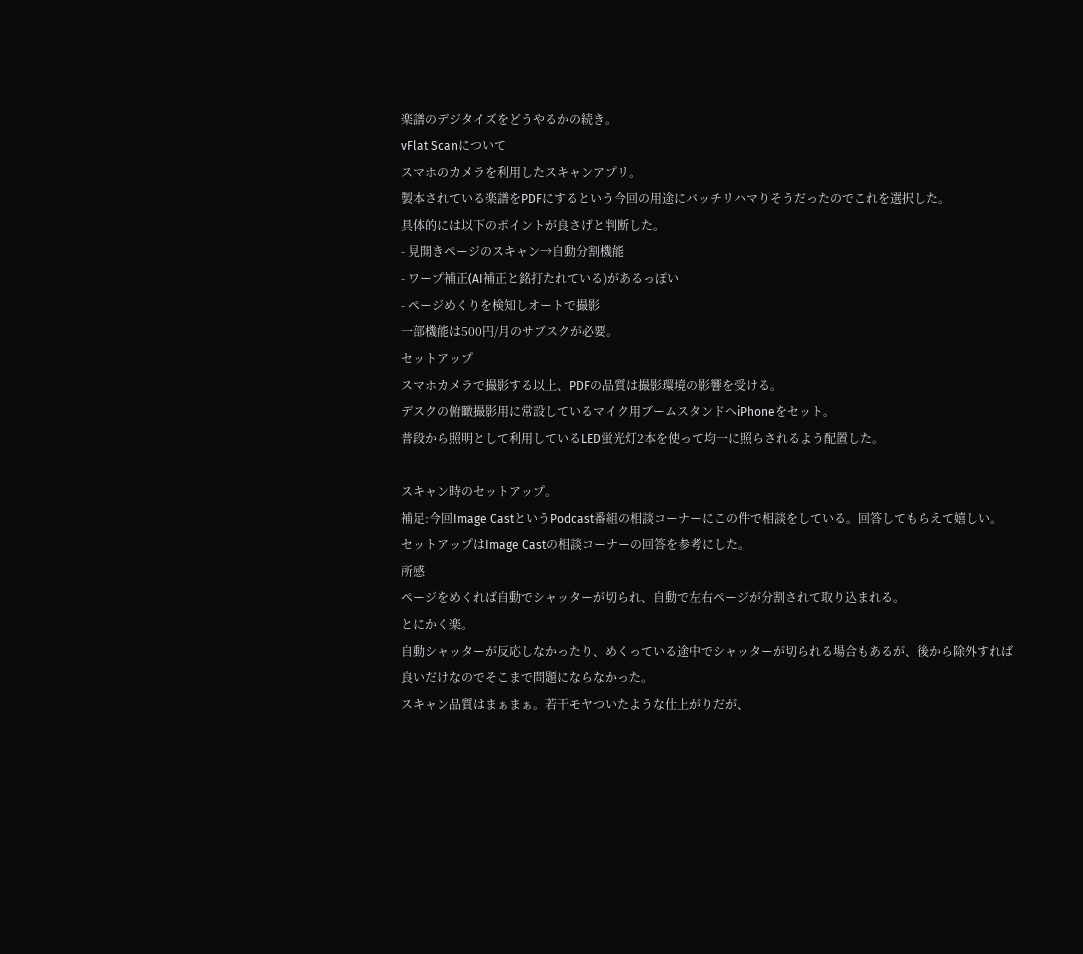楽譜のデジタイズをどうやるかの続き。
vFlat Scanについて
スマホのカメラを利用したスキャンアプリ。
製本されている楽譜をPDFにするという今回の用途にバッチリハマりそうだったのでこれを選択した。
具体的には以下のポイントが良さげと判断した。
- 見開きページのスキャン→自動分割機能
- ワープ補正(AI補正と銘打たれている)があるっぽい
- ページめくりを検知しオートで撮影
一部機能は500円/月のサブスクが必要。
セットアップ
スマホカメラで撮影する以上、PDFの品質は撮影環境の影響を受ける。
デスクの俯瞰撮影用に常設しているマイク用ブームスタンドへiPhoneをセット。
普段から照明として利用しているLED蛍光灯2本を使って均一に照らされるよう配置した。

スキャン時のセットアップ。
補足:今回Image CastというPodcast番組の相談コーナーにこの件で相談をしている。回答してもらえて嬉しい。
セットアップはImage Castの相談コーナーの回答を参考にした。
所感
ページをめくれば自動でシャッターが切られ、自動で左右ページが分割されて取り込まれる。
とにかく楽。
自動シャッターが反応しなかったり、めくっている途中でシャッターが切られる場合もあるが、後から除外すれば良いだけなのでそこまで問題にならなかった。
スキャン品質はまぁまぁ。若干モヤついたような仕上がりだが、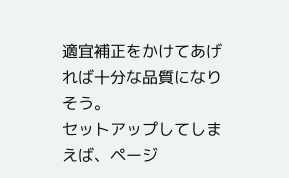適宜補正をかけてあげれば十分な品質になりそう。
セットアップしてしまえば、ページ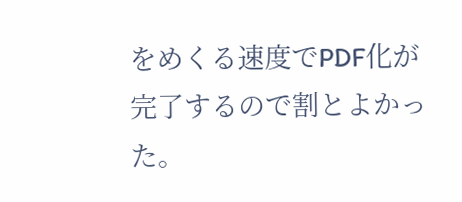をめくる速度でPDF化が完了するので割とよかった。